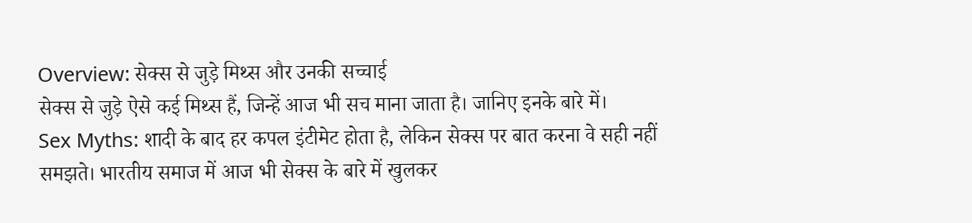Overview: सेक्स से जुड़े मिथ्स और उनकी सच्चाई
सेक्स से जुड़े ऐसे कई मिथ्स हैं, जिन्हें आज भी सच माना जाता है। जानिए इनके बारे में।
Sex Myths: शादी के बाद हर कपल इंटीमेट होता है, लेकिन सेक्स पर बात करना वे सही नहीं समझते। भारतीय समाज में आज भी सेक्स के बारे में खुलकर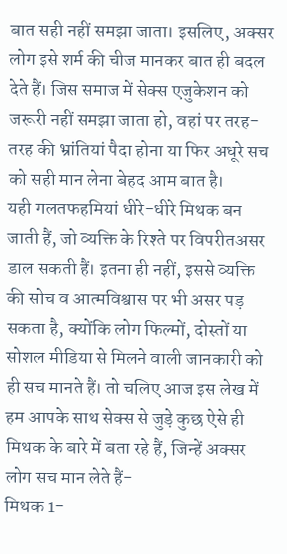बात सही नहीं समझा जाता। इसलिए, अक्सर लोग इसे शर्म की चीज मानकर बात ही बदल देते हैं। जिस समाज में सेक्स एजुकेशन को जरूरी नहीं समझा जाता हो, वहां पर तरह-तरह की भ्रांतियां पैदा होना या फिर अधूरे सच को सही मान लेना बेहद आम बात है।
यही गलतफहमियां धीरे-धीरे मिथक बन जाती हैं, जो व्यक्ति के रिश्ते पर विपरीतअसर डाल सकती हैं। इतना ही नहीं, इससे व्यक्ति की सोच व आत्मविश्वास पर भी असर पड़ सकता है, क्योंकि लोग फिल्मों, दोस्तों या सोशल मीडिया से मिलने वाली जानकारी को ही सच मानते हैं। तो चलिए आज इस लेख में हम आपके साथ सेक्स से जुड़े कुछ ऐसे ही मिथक के बारे में बता रहे हैं, जिन्हें अक्सर लोग सच मान लेते हैं-
मिथक 1-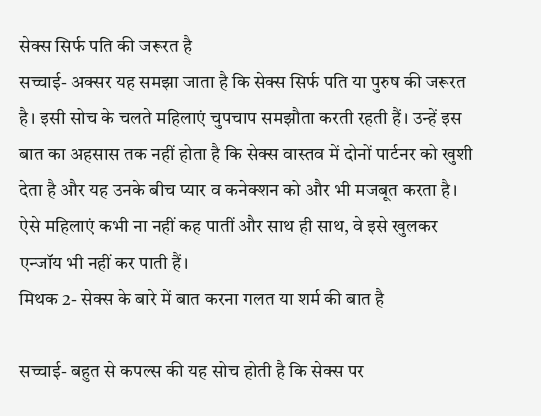सेक्स सिर्फ पति की जरूरत है
सच्चाई- अक्सर यह समझा जाता है कि सेक्स सिर्फ पति या पुरुष की जरूरत है। इसी सोच के चलते महिलाएं चुपचाप समझौता करती रहती हैं। उन्हें इस बात का अहसास तक नहीं होता है कि सेक्स वास्तव में दोनों पार्टनर को खुशी देता है और यह उनके बीच प्यार व कनेक्शन को और भी मजबूत करता है। ऐसे महिलाएं कभी ना नहीं कह पातीं और साथ ही साथ, वे इसे खुलकर एन्जॉय भी नहीं कर पाती हैं।
मिथक 2- सेक्स के बारे में बात करना गलत या शर्म की बात है

सच्चाई- बहुत से कपल्स की यह सोच होती है कि सेक्स पर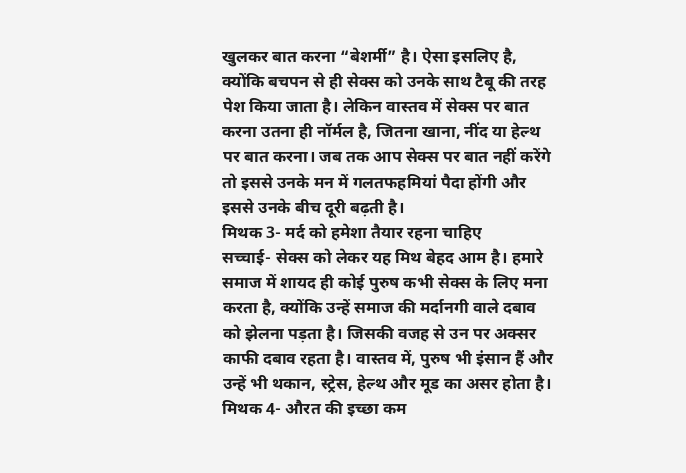खुलकर बात करना “बेशर्मी” है। ऐसा इसलिए है, क्योंकि बचपन से ही सेक्स को उनके साथ टैबू की तरह पेश किया जाता है। लेकिन वास्तव में सेक्स पर बात करना उतना ही नॉर्मल है, जितना खाना, नींद या हेल्थ पर बात करना। जब तक आप सेक्स पर बात नहीं करेंगे तो इससे उनके मन में गलतफहमियां पैदा होंगी और इससे उनके बीच दूरी बढ़ती है।
मिथक 3- मर्द को हमेशा तैयार रहना चाहिए
सच्चाई- सेक्स को लेकर यह मिथ बेहद आम है। हमारे समाज में शायद ही कोई पुरुष कभी सेक्स के लिए मना करता है, क्योंकि उन्हें समाज की मर्दानगी वाले दबाव को झेलना पड़ता है। जिसकी वजह से उन पर अक्सर काफी दबाव रहता है। वास्तव में, पुरुष भी इंसान हैं और उन्हें भी थकान, स्ट्रेस, हेल्थ और मूड का असर होता है।
मिथक 4- औरत की इच्छा कम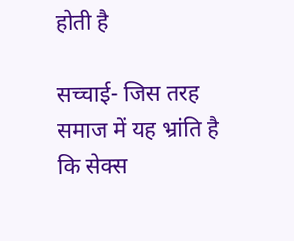होती है

सच्चाई- जिस तरह समाज में यह भ्रांति है कि सेक्स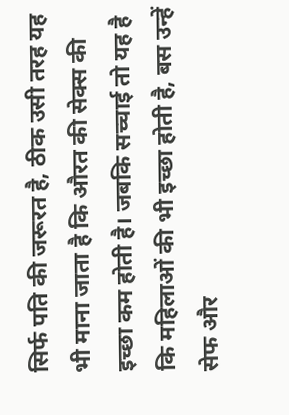सिर्फ पति की जरूरत है, ठीक उसी तरह यह भी माना जाता है कि औरत की सेक्स की इच्छा कम होती है। जबकि सच्चाई तो यह है कि महिलाओं की भी इच्छा होती है, बस उन्हें सेफ और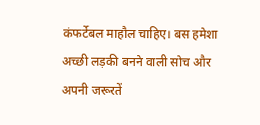कंफर्टेबल माहौल चाहिए। बस हमेशा अच्छी लड़की बनने वाली सोच और अपनी जरूरतें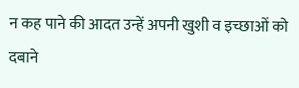न कह पाने की आदत उन्हें अपनी खुशी व इच्छाओं को दबाने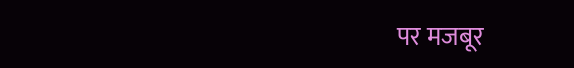पर मजबूर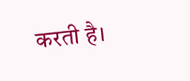करती है।